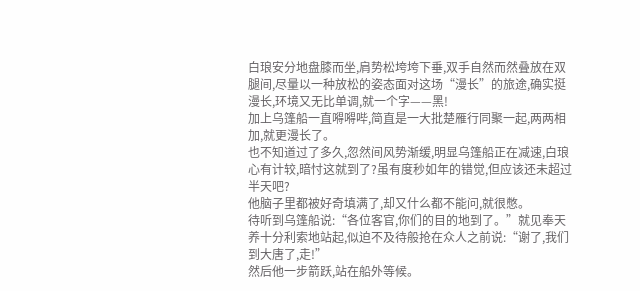白琅安分地盘膝而坐,肩势松垮垮下垂,双手自然而然叠放在双腿间,尽量以一种放松的姿态面对这场“漫长”的旅途,确实挺漫长,环境又无比单调,就一个字——黑!
加上乌篷船一直嘚嘚哔,简直是一大批楚雁行同聚一起,两两相加,就更漫长了。
也不知道过了多久,忽然间风势渐缓,明显乌篷船正在减速,白琅心有计较,暗忖这就到了?虽有度秒如年的错觉,但应该还未超过半天吧?
他脑子里都被好奇填满了,却又什么都不能问,就很憋。
待听到乌篷船说:“各位客官,你们的目的地到了。”就见奉天养十分利索地站起,似迫不及待般抢在众人之前说:“谢了,我们到大唐了,走!”
然后他一步箭跃,站在船外等候。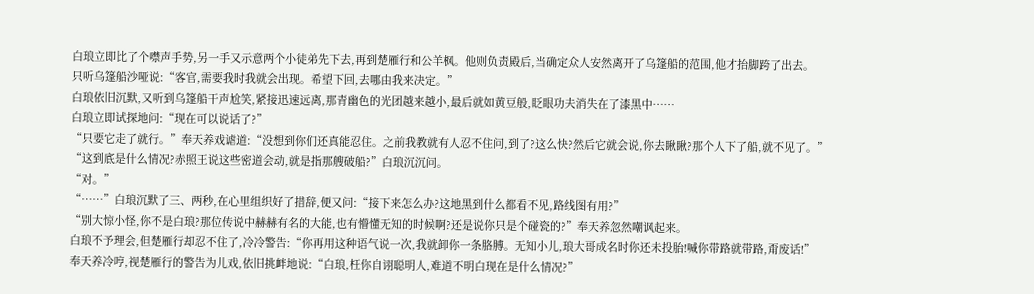白琅立即比了个噤声手势,另一手又示意两个小徒弟先下去,再到楚雁行和公羊枫。他则负责殿后,当确定众人安然离开了乌篷船的范围,他才抬脚跨了出去。
只听乌篷船沙哑说:“客官,需要我时我就会出现。希望下回,去哪由我来决定。”
白琅依旧沉默,又听到乌篷船干声尬笑,紧接迅速远离,那青幽色的光团越来越小,最后就如黄豆般,眨眼功夫消失在了漆黑中……
白琅立即试探地问:“现在可以说话了?”
“只要它走了就行。”奉天养戏谑道:“没想到你们还真能忍住。之前我教就有人忍不住问,到了?这么快?然后它就会说,你去瞅瞅?那个人下了船,就不见了。”
“这到底是什么情况?赤照王说这些密道会动,就是指那艘破船?”白琅沉沉问。
“对。”
“……”白琅沉默了三、两秒,在心里组织好了措辞,便又问:“接下来怎么办?这地黑到什么都看不见,路线图有用?”
“别大惊小怪,你不是白琅?那位传说中赫赫有名的大能,也有懵懂无知的时候啊?还是说你只是个碰瓷的?”奉天养忽然嘲讽起来。
白琅不予理会,但楚雁行却忍不住了,冷冷警告:“你再用这种语气说一次,我就卸你一条胳膊。无知小儿,琅大哥成名时你还未投胎!喊你带路就带路,甭废话!”
奉天养冷哼,视楚雁行的警告为儿戏,依旧挑衅地说:“白琅,枉你自诩聪明人,难道不明白现在是什么情况?”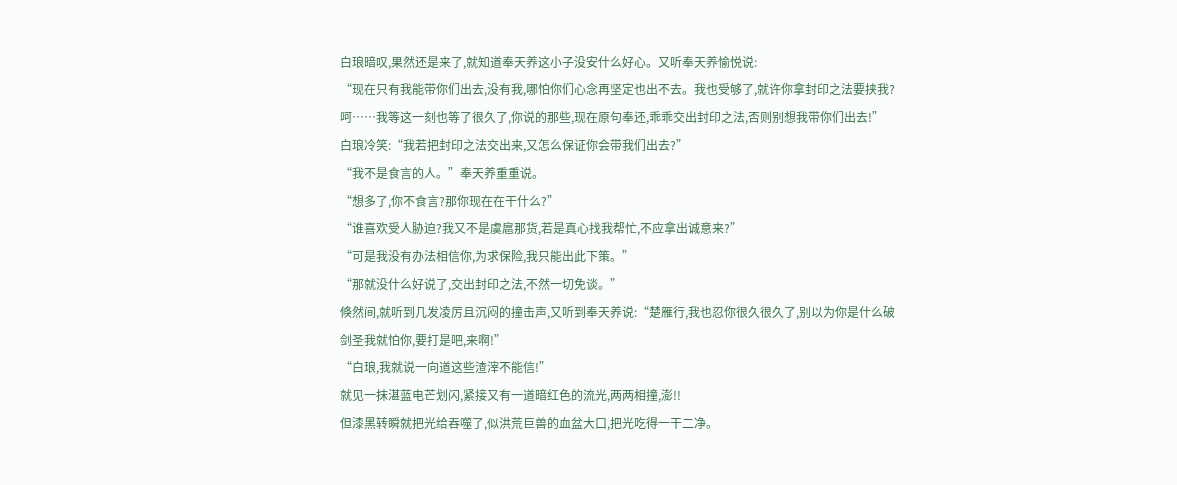白琅暗叹,果然还是来了,就知道奉天养这小子没安什么好心。又听奉天养愉悦说:
“现在只有我能带你们出去,没有我,哪怕你们心念再坚定也出不去。我也受够了,就许你拿封印之法要挟我?呵……我等这一刻也等了很久了,你说的那些,现在原句奉还,乖乖交出封印之法,否则别想我带你们出去!”
白琅冷笑:“我若把封印之法交出来,又怎么保证你会带我们出去?”
“我不是食言的人。”奉天养重重说。
“想多了,你不食言?那你现在在干什么?”
“谁喜欢受人胁迫?我又不是虞扈那货,若是真心找我帮忙,不应拿出诚意来?”
“可是我没有办法相信你,为求保险,我只能出此下策。”
“那就没什么好说了,交出封印之法,不然一切免谈。”
倏然间,就听到几发凌厉且沉闷的撞击声,又听到奉天养说:“楚雁行,我也忍你很久很久了,别以为你是什么破剑圣我就怕你,要打是吧,来啊!”
“白琅,我就说一向道这些渣滓不能信!”
就见一抹湛蓝电芒划闪,紧接又有一道暗红色的流光,两两相撞,澎!!
但漆黑转瞬就把光给吞噬了,似洪荒巨兽的血盆大口,把光吃得一干二净。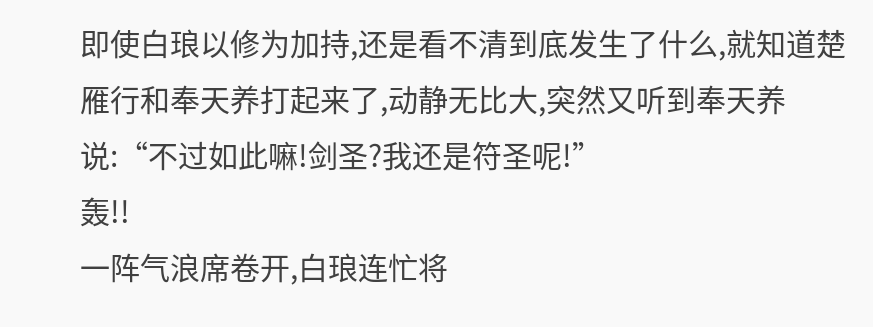即使白琅以修为加持,还是看不清到底发生了什么,就知道楚雁行和奉天养打起来了,动静无比大,突然又听到奉天养说:“不过如此嘛!剑圣?我还是符圣呢!”
轰!!
一阵气浪席卷开,白琅连忙将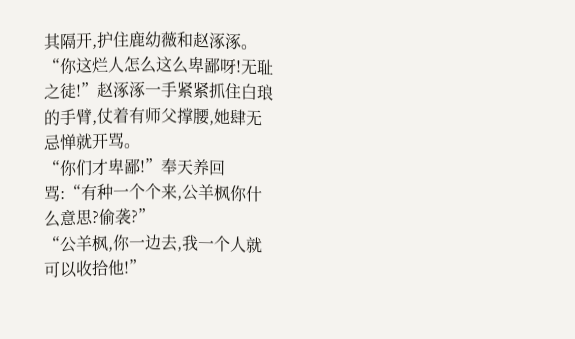其隔开,护住鹿幼薇和赵涿涿。
“你这烂人怎么这么卑鄙呀!无耻之徒!”赵涿涿一手紧紧抓住白琅的手臂,仗着有师父撑腰,她肆无忌惮就开骂。
“你们才卑鄙!”奉天养回骂:“有种一个个来,公羊枫你什么意思?偷袭?”
“公羊枫,你一边去,我一个人就可以收拾他!”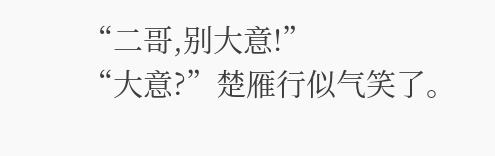“二哥,别大意!”
“大意?”楚雁行似气笑了。